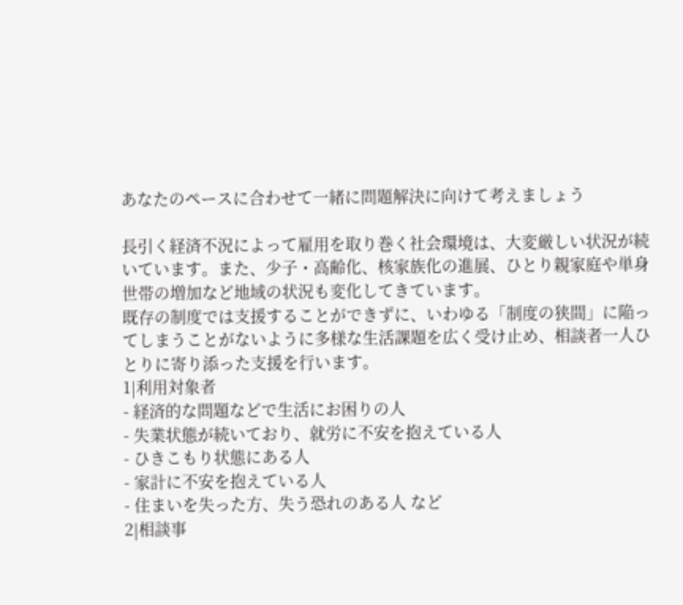あなたのペースに合わせて一緒に問題解決に向けて考えましょう

長引く経済不況によって雇用を取り巻く社会環境は、大変厳しい状況が続いています。また、少子・高齢化、核家族化の進展、ひとり親家庭や単身世帯の増加など地域の状況も変化してきています。
既存の制度では支援することができずに、いわゆる「制度の狭間」に陥ってしまうことがないように多様な生活課題を広く受け止め、相談者一人ひとりに寄り添った支援を行います。
1|利用対象者
- 経済的な問題などで生活にお困りの人
- 失業状態が続いており、就労に不安を抱えている人
- ひきこもり状態にある人
- 家計に不安を抱えている人
- 住まいを失った方、失う恐れのある人 など
2|相談事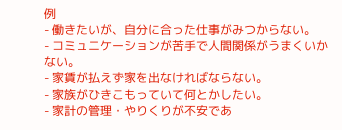例
- 働きたいが、自分に合った仕事がみつからない。
- コミュニケーションが苦手で人間関係がうまくいかない。
- 家賃が払えず家を出なければならない。
- 家族がひきこもっていて何とかしたい。
- 家計の管理・やりくりが不安であ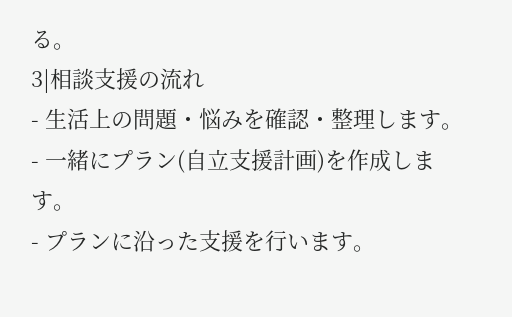る。
3|相談支援の流れ
- 生活上の問題・悩みを確認・整理します。
- 一緒にプラン(自立支援計画)を作成します。
- プランに沿った支援を行います。